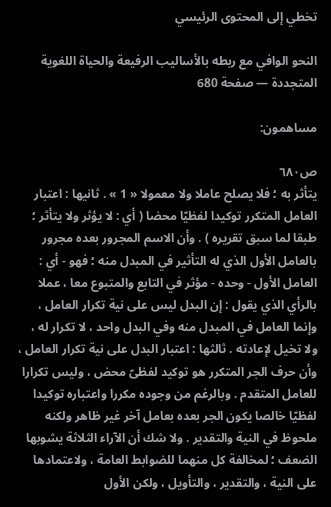تخطي إلى المحتوى الرئيسي

النحو الوافي مع ربطه بالأساليب الرفيعة والحياة اللغوية المتجددة — صفحة 680

مساهمون:

ص٦٨٠
يتأثر به ؛ فلا يصلح عاملا ولا معمولا « 1 » . ثانيها : اعتبار العامل المتكرر توكيدا لفظيّا محضا ( أي : لا يؤثر ولا يتأثر ؛ طبقا لما سبق تقريره ) . وأن الاسم المجرور بعده مجرور بالعامل الأول الذي له التأثير في المبدل منه ؛ فهو - أي : العامل الأول - وحده - مؤثر في التابع والمتبوع معا ، عملا بالرأي الذي يقول : إن البدل ليس على نية تكرار العامل ، وإنما العامل في المبدل منه وفي البدل واحد ، لا تكرار له ، ولا تخيل لإعادته . ثالثها : اعتبار البدل على نية تكرار العامل ، وأن حرف الجر المتكرر هو توكيد لفظىّ محض ، وليس تكرارا للعامل المتقدم . وبالرغم من وجوده مكررا واعتباره توكيدا لفظيّا خالصا يكون الجر بعده بعامل آخر غير ظاهر ولكنه ملحوظ في النية والتقدير . ولا شك أن الآراء الثلاثة يشوبها الضعف ؛ لمخالفة كل منهما للضوابط العامة ، ولاعتمادها على النية ، والتقدير ، والتأويل ، ولكن الأول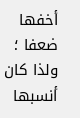أخفها ضعفا ؛ ولذا كان أنسبها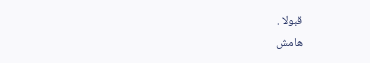قبولا .
هامش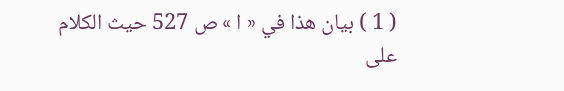( 1 ) بيان هذا في « ا » ص 527 حيث الكلام على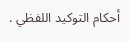أحكام التوكيد اللفظي .